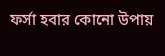ফর্সা হবার কোনো উপায়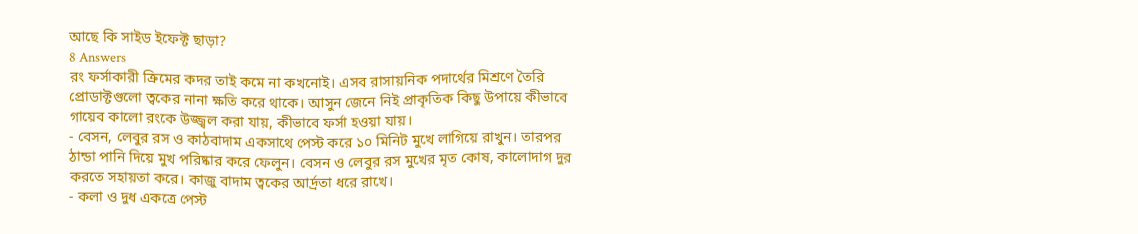আছে কি সাইড ইফেক্ট ছাড়া?
8 Answers
রং ফর্সাকারী ক্রিমের কদর তাই কমে না কখনোই। এসব রাসায়নিক পদার্থের মিশ্রণে তৈরি প্রোডাক্টগুলো ত্বকের নানা ক্ষতি করে থাকে। আসুন জেনে নিই প্রাকৃতিক কিছু উপায়ে কীভাবে গায়েব কালো রংকে উজ্জ্বল করা যায়, কীভাবে ফর্সা হওয়া যায়।
- বেসন, লেবুর রস ও কাঠবাদাম একসাথে পেস্ট করে ১০ মিনিট মুখে লাগিয়ে রাখুন। তারপর ঠান্ডা পানি দিয়ে মুখ পরিষ্কার করে ফেলুন। বেসন ও লেবুর রস মুখের মৃত কোষ, কালোদাগ দুর করতে সহায়তা করে। কাজু বাদাম ত্বকের আর্দ্রতা ধরে রাখে।
- কলা ও দুধ একত্রে পেস্ট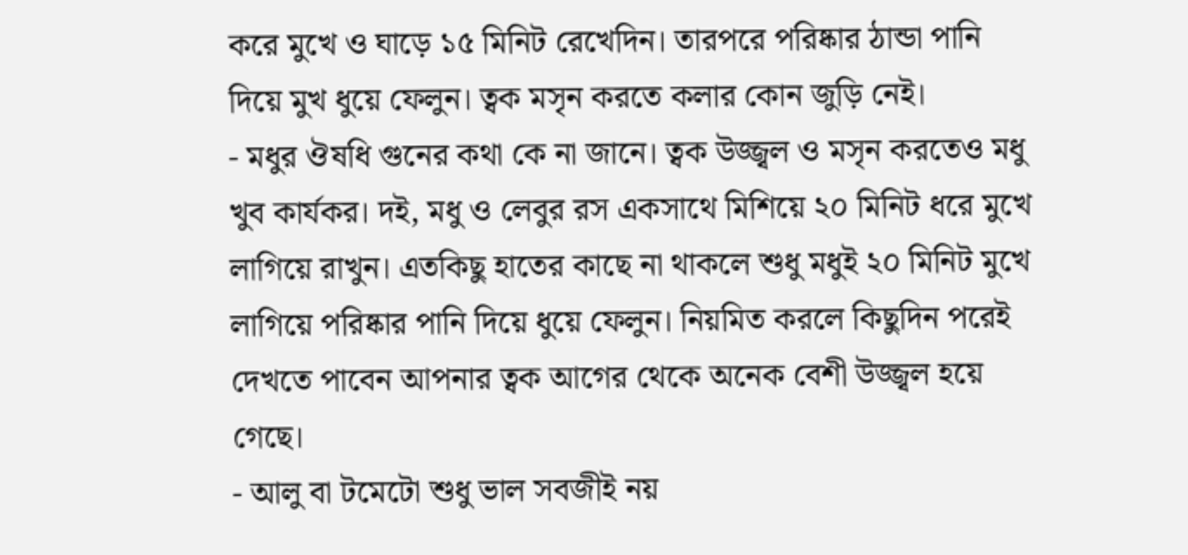করে মুখে ও ঘাড়ে ১৫ মিনিট রেখেদিন। তারপরে পরিষ্কার ঠান্ডা পানি দিয়ে মুখ ধুয়ে ফেলুন। ত্বক মসৃন করতে কলার কোন জুড়ি নেই।
- মধুর ঔষধি গুনের কথা কে না জানে। ত্বক উজ্জ্বল ও মসৃন করতেও মধু খুব কার্যকর। দই, মধু ও লেবুর রস একসাথে মিশিয়ে ২০ মিনিট ধরে মুখে লাগিয়ে রাখুন। এতকিছু হাতের কাছে না থাকলে শুধু মধুই ২০ মিনিট মুখে লাগিয়ে পরিষ্কার পানি দিয়ে ধুয়ে ফেলুন। নিয়মিত করলে কিছুদিন পরেই দেখতে পাবেন আপনার ত্বক আগের থেকে অনেক বেশী উজ্জ্বল হয়ে গেছে।
- আলু বা টমেটো শুধু ভাল সবজীই নয়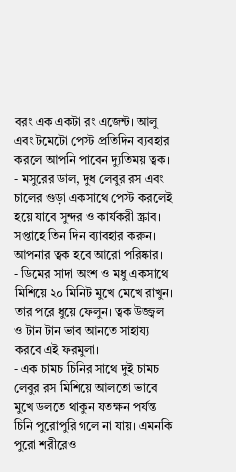বরং এক একটা রং এজেন্ট। আলু এবং টমেটো পেস্ট প্রতিদিন ব্যবহার করলে আপনি পাবেন দ্যুতিময় ত্বক।
- মসুরের ডাল, দুধ লেবুর রস এবং চালের গুড়া একসাথে পেস্ট করলেই হয়ে যাবে সুন্দর ও কার্যকরী স্ক্রাব। সপ্তাহে তিন দিন ব্যাবহার করুন। আপনার ত্বক হবে আরো পরিষ্কার।
- ডিমের সাদা অংশ ও মধু একসাথে মিশিয়ে ২০ মিনিট মুখে মেখে রাখুন। তার পরে ধুয়ে ফেলুন। ত্বক উজ্জ্বল ও টান টান ভাব আনতে সাহায্য করবে এই ফরমুলা।
- এক চামচ চিনির সাথে দুই চামচ লেবুর রস মিশিয়ে আলতো ভাবে মুখে ডলতে থাকুন যতক্ষন পর্যন্ত চিনি পুরোপুরি গলে না যায়। এমনকি পুরো শরীরেও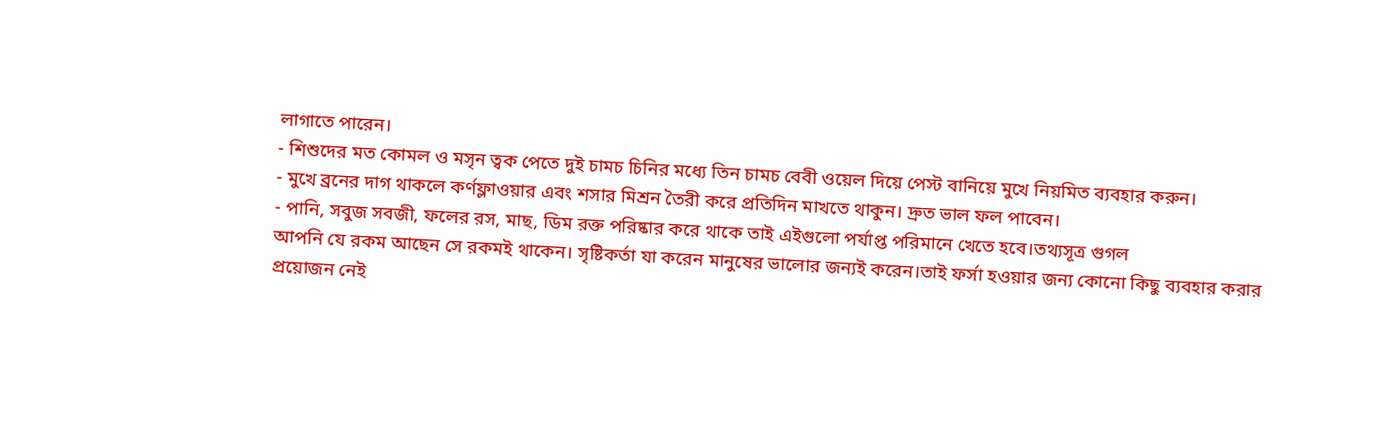লাগাতে পারেন।
- শিশুদের মত কোমল ও মসৃন ত্বক পেতে দুই চামচ চিনির মধ্যে তিন চামচ বেবী ওয়েল দিয়ে পেস্ট বানিয়ে মুখে নিয়মিত ব্যবহার করুন।
- মুখে ব্রনের দাগ থাকলে কর্ণফ্লাওয়ার এবং শসার মিশ্রন তৈরী করে প্রতিদিন মাখতে থাকুন। দ্রুত ভাল ফল পাবেন।
- পানি, সবুজ সবজী, ফলের রস, মাছ, ডিম রক্ত পরিষ্কার করে থাকে তাই এইগুলো পর্যাপ্ত পরিমানে খেতে হবে।তথ্যসূত্র গুগল
আপনি যে রকম আছেন সে রকমই থাকেন। সৃষ্টিকর্তা যা করেন মানুষের ভালোর জন্যই করেন।তাই ফর্সা হওয়ার জন্য কোনো কিছু ব্যবহার করার প্রয়োজন নেই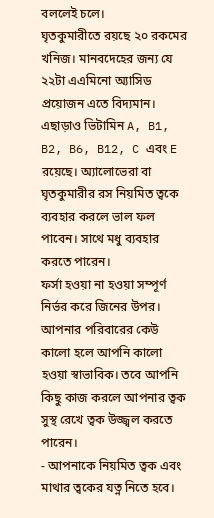বললেই চলে।
ঘৃতকুমারীতে রয়ছে ২০ রকমের খনিজ। মানবদেহের জন্য যে ২২টা এএমিনো অ্যাসিড প্রয়োজন এতে বিদ্যমান। এছাড়াও ভিটামিন A, B1, B2, B6, B12, C এবং E রয়েছে। অ্যালোভেরা বা ঘৃতকুমারীর রস নিয়মিত ত্বকে ব্যবহার করলে ভাল ফল পাবেন। সাথে মধু ব্যবহার করতে পারেন।
ফর্সা হওয়া না হওয়া সম্পূর্ণ নির্ভর করে জিনের উপর। আপনার পরিবারের কেউ কালো হলে আপনি কালো হওয়া স্বাভাবিক। তবে আপনি কিছু কাজ করলে আপনার ত্বক সুস্থ রেখে ত্বক উজ্জ্বল করতে পারেন।
- আপনাকে নিয়মিত ত্বক এবং মাথার ত্বকের যত্ন নিতে হবে।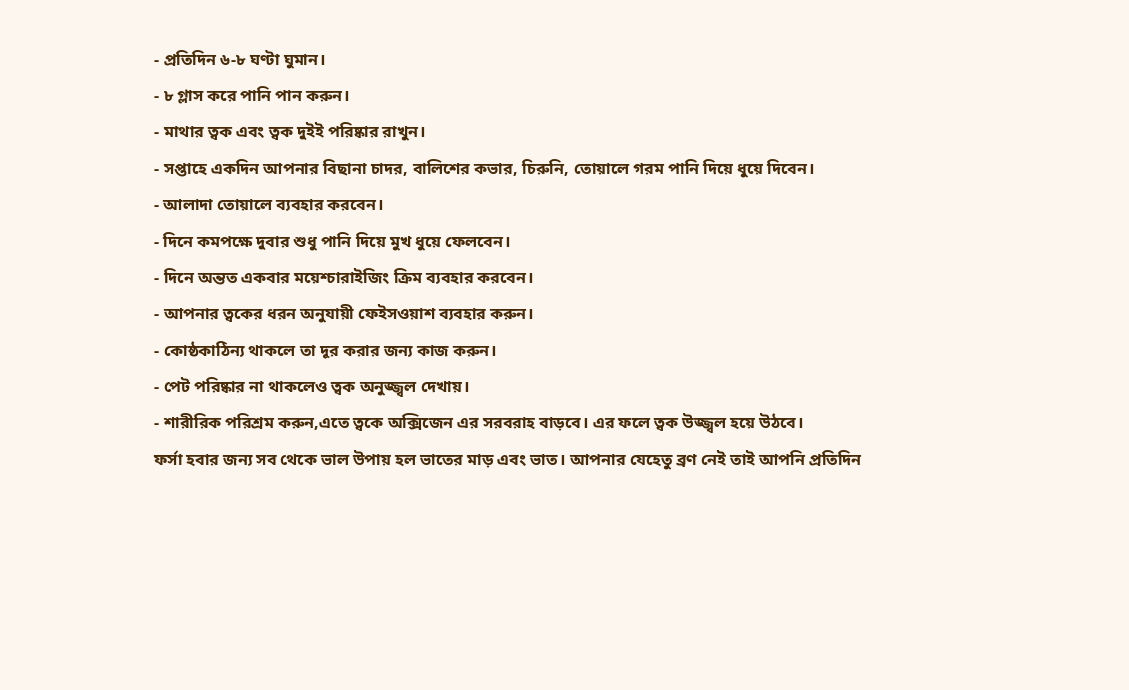- প্রতিদিন ৬-৮ ঘণ্টা ঘুমান।
- ৮ গ্লাস করে পানি পান করুন।
- মাথার ত্বক এবং ত্বক দুইই পরিষ্কার রাখুন।
- সপ্তাহে একদিন আপনার বিছানা চাদর, বালিশের কভার, চিরুনি, তোয়ালে গরম পানি দিয়ে ধুয়ে দিবেন।
- আলাদা তোয়ালে ব্যবহার করবেন।
- দিনে কমপক্ষে দুবার শুধু পানি দিয়ে মুখ ধুয়ে ফেলবেন।
- দিনে অন্তত একবার ময়েশ্চারাইজিং ক্রিম ব্যবহার করবেন।
- আপনার ত্বকের ধরন অনুযায়ী ফেইসওয়াশ ব্যবহার করুন।
- কোষ্ঠকাঠিন্য থাকলে তা দূর করার জন্য কাজ করুন।
- পেট পরিষ্কার না থাকলেও ত্বক অনুজ্জ্বল দেখায়।
- শারীরিক পরিশ্রম করুন,এতে ত্বকে অক্সিজেন এর সরবরাহ বাড়বে। এর ফলে ত্বক উজ্জ্বল হয়ে উঠবে।
ফর্সা হবার জন্য সব থেকে ভাল উপায় হল ভাতের মাড় এবং ভাত। আপনার যেহেতু ব্রণ নেই তাই আপনি প্রতিদিন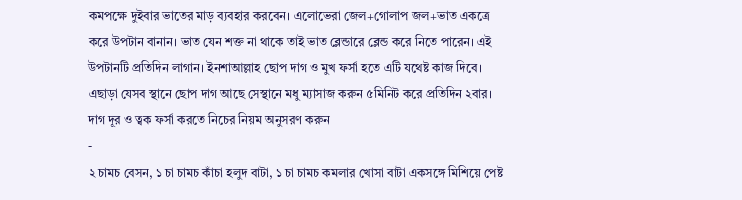কমপক্ষে দুইবার ভাতের মাড় ব্যবহার করবেন। এলোভেরা জেল+গোলাপ জল+ভাত একত্রে করে উপটান বানান। ভাত যেন শক্ত না থাকে তাই ভাত ব্লেন্ডারে ব্লেন্ড করে নিতে পারেন। এই উপটানটি প্রতিদিন লাগান। ইনশাআল্লাহ ছোপ দাগ ও মুখ ফর্সা হতে এটি যথেষ্ট কাজ দিবে। এছাড়া যেসব স্থানে ছোপ দাগ আছে সেস্থানে মধু ম্যাসাজ করুন ৫মিনিট করে প্রতিদিন ২বার।
দাগ দূর ও ত্বক ফর্সা করতে নিচের নিয়ম অনুসরণ করুন
-
২ চামচ বেসন, ১ চা চামচ কাঁচা হলুদ বাটা, ১ চা চামচ কমলার খোসা বাটা একসঙ্গে মিশিয়ে পেষ্ট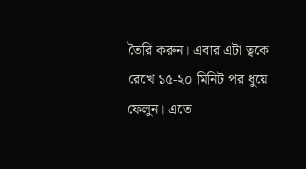তৈরি করুন। এবার এটা ত্বকে রেখে ১৫-২০ মিনিট পর ধুয়ে ফেলুন। এতে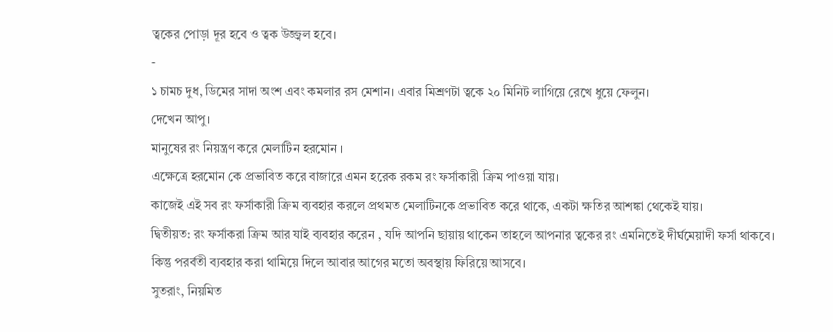ত্বকের পোড়া দূর হবে ও ত্বক উজ্জ্বল হবে।
-
১ চামচ দুধ, ডিমের সাদা অংশ এবং কমলার রস মেশান। এবার মিশ্রণটা ত্বকে ২০ মিনিট লাগিয়ে রেখে ধুয়ে ফেলুন।
দেখেন আপু।
মানুষের রং নিয়ন্ত্রণ করে মেলাটিন হরমোন ।
এক্ষেত্রে হরমোন কে প্রভাবিত করে বাজারে এমন হরেক রকম রং ফর্সাকারী ক্রিম পাওয়া যায়।
কাজেই এই সব রং ফর্সাকারী ক্রিম ব্যবহার করলে প্রথমত মেলাটিনকে প্রভাবিত করে থাকে, একটা ক্ষতির আশঙ্কা থেকেই যায়।
দ্বিতীয়ত: রং ফর্সাকরা ক্রিম আর যাই ব্যবহার করেন , যদি আপনি ছায়ায় থাকেন তাহলে আপনার ত্বকের রং এমনিতেই দীর্ঘমেয়াদী ফর্সা থাকবে।
কিন্তু পরর্বতী ব্যবহার করা থামিয়ে দিলে আবার আগের মতো অবস্থায় ফিরিয়ে আসবে।
সুতরাং, নিয়মিত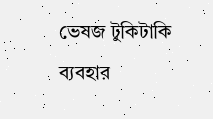ভেষজ টুকিটাকি ব্যবহার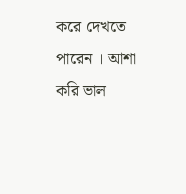করে দেখতে পারেন । আশা করি ভাল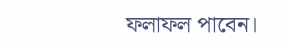ফলাফল পাবেন।